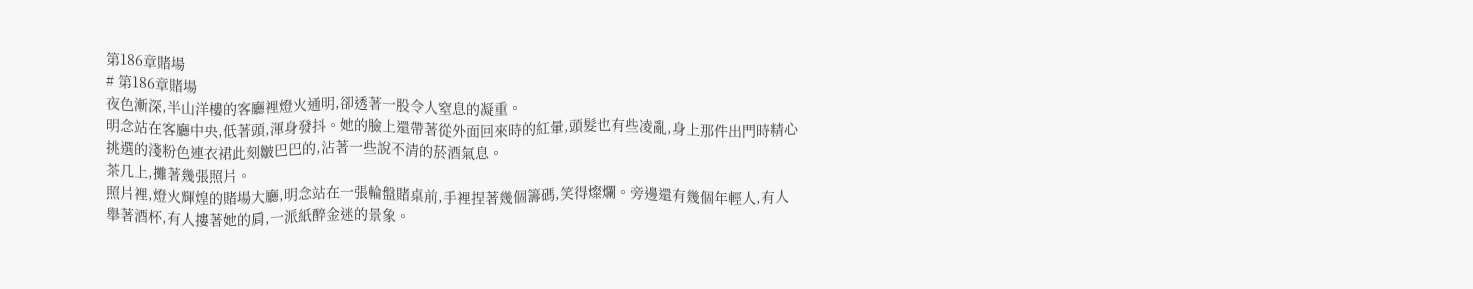第186章賭場
# 第186章賭場
夜色漸深,半山洋樓的客廳裡燈火通明,卻透著一股令人窒息的凝重。
明念站在客廳中央,低著頭,渾身發抖。她的臉上還帶著從外面回來時的紅暈,頭髮也有些凌亂,身上那件出門時精心挑選的淺粉色連衣裙此刻皺巴巴的,沾著一些說不清的菸酒氣息。
茶几上,攤著幾張照片。
照片裡,燈火輝煌的賭場大廳,明念站在一張輪盤賭桌前,手裡捏著幾個籌碼,笑得燦爛。旁邊還有幾個年輕人,有人舉著酒杯,有人摟著她的肩,一派紙醉金迷的景象。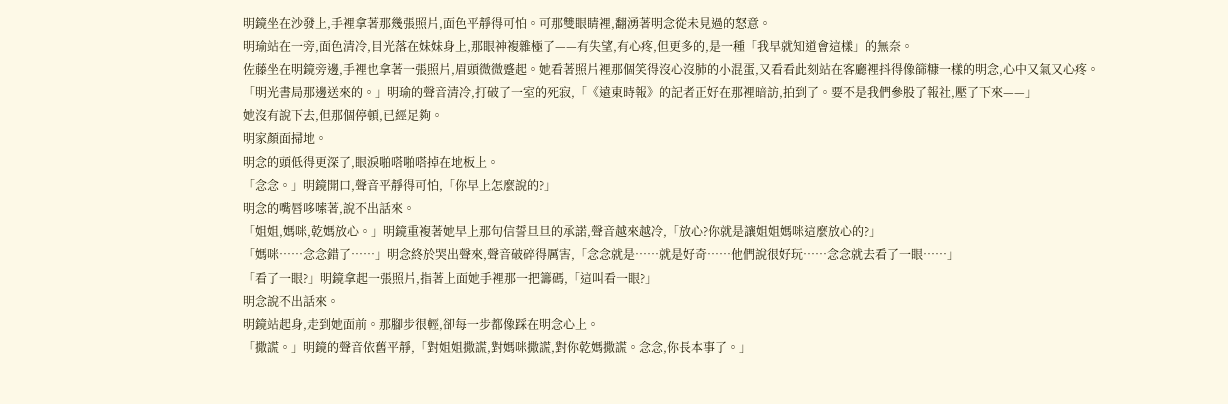明鏡坐在沙發上,手裡拿著那幾張照片,面色平靜得可怕。可那雙眼睛裡,翻湧著明念從未見過的怒意。
明瑜站在一旁,面色清冷,目光落在妹妹身上,那眼神複雜極了——有失望,有心疼,但更多的,是一種「我早就知道會這樣」的無奈。
佐藤坐在明鏡旁邊,手裡也拿著一張照片,眉頭微微蹙起。她看著照片裡那個笑得沒心沒肺的小混蛋,又看看此刻站在客廳裡抖得像篩糠一樣的明念,心中又氣又心疼。
「明光書局那邊送來的。」明瑜的聲音清冷,打破了一室的死寂,「《遠東時報》的記者正好在那裡暗訪,拍到了。要不是我們參股了報社,壓了下來——」
她沒有說下去,但那個停頓,已經足夠。
明家顏面掃地。
明念的頭低得更深了,眼淚啪嗒啪嗒掉在地板上。
「念念。」明鏡開口,聲音平靜得可怕,「你早上怎麼說的?」
明念的嘴唇哆嗦著,說不出話來。
「姐姐,媽咪,乾媽放心。」明鏡重複著她早上那句信誓旦旦的承諾,聲音越來越冷,「放心?你就是讓姐姐媽咪這麼放心的?」
「媽咪……念念錯了……」明念終於哭出聲來,聲音破碎得厲害,「念念就是……就是好奇……他們說很好玩……念念就去看了一眼……」
「看了一眼?」明鏡拿起一張照片,指著上面她手裡那一把籌碼,「這叫看一眼?」
明念說不出話來。
明鏡站起身,走到她面前。那腳步很輕,卻每一步都像踩在明念心上。
「撒謊。」明鏡的聲音依舊平靜,「對姐姐撒謊,對媽咪撒謊,對你乾媽撒謊。念念,你長本事了。」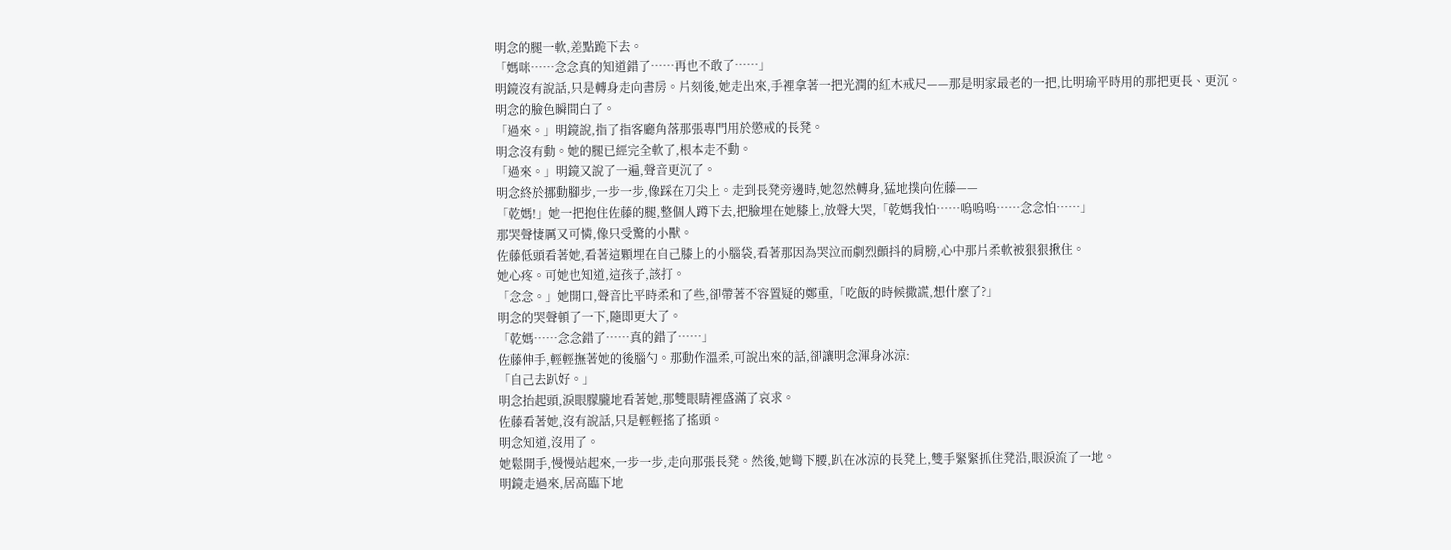明念的腿一軟,差點跪下去。
「媽咪……念念真的知道錯了……再也不敢了……」
明鏡沒有說話,只是轉身走向書房。片刻後,她走出來,手裡拿著一把光潤的紅木戒尺——那是明家最老的一把,比明瑜平時用的那把更長、更沉。
明念的臉色瞬間白了。
「過來。」明鏡說,指了指客廳角落那張專門用於懲戒的長凳。
明念沒有動。她的腿已經完全軟了,根本走不動。
「過來。」明鏡又說了一遍,聲音更沉了。
明念終於挪動腳步,一步一步,像踩在刀尖上。走到長凳旁邊時,她忽然轉身,猛地撲向佐藤——
「乾媽!」她一把抱住佐藤的腿,整個人蹲下去,把臉埋在她膝上,放聲大哭,「乾媽我怕……嗚嗚嗚……念念怕……」
那哭聲悽厲又可憐,像只受驚的小獸。
佐藤低頭看著她,看著這顆埋在自己膝上的小腦袋,看著那因為哭泣而劇烈顫抖的肩膀,心中那片柔軟被狠狠揪住。
她心疼。可她也知道,這孩子,該打。
「念念。」她開口,聲音比平時柔和了些,卻帶著不容置疑的鄭重,「吃飯的時候撒謊,想什麼了?」
明念的哭聲頓了一下,隨即更大了。
「乾媽……念念錯了……真的錯了……」
佐藤伸手,輕輕撫著她的後腦勺。那動作溫柔,可說出來的話,卻讓明念渾身冰涼:
「自己去趴好。」
明念抬起頭,淚眼朦朧地看著她,那雙眼睛裡盛滿了哀求。
佐藤看著她,沒有說話,只是輕輕搖了搖頭。
明念知道,沒用了。
她鬆開手,慢慢站起來,一步一步,走向那張長凳。然後,她彎下腰,趴在冰涼的長凳上,雙手緊緊抓住凳沿,眼淚流了一地。
明鏡走過來,居高臨下地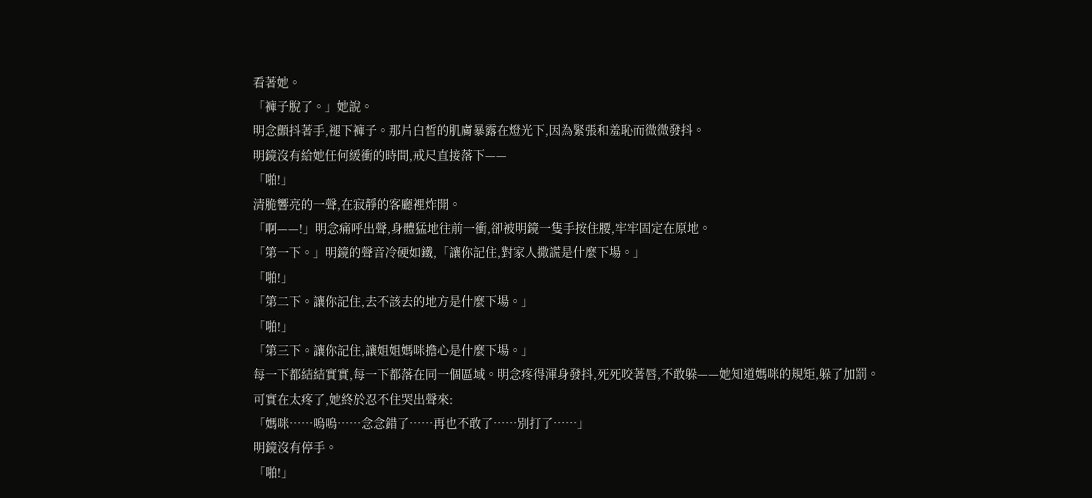看著她。
「褲子脫了。」她說。
明念顫抖著手,褪下褲子。那片白皙的肌膚暴露在燈光下,因為緊張和羞恥而微微發抖。
明鏡沒有給她任何緩衝的時間,戒尺直接落下——
「啪!」
清脆響亮的一聲,在寂靜的客廳裡炸開。
「啊——!」明念痛呼出聲,身體猛地往前一衝,卻被明鏡一隻手按住腰,牢牢固定在原地。
「第一下。」明鏡的聲音冷硬如鐵,「讓你記住,對家人撒謊是什麼下場。」
「啪!」
「第二下。讓你記住,去不該去的地方是什麼下場。」
「啪!」
「第三下。讓你記住,讓姐姐媽咪擔心是什麼下場。」
每一下都結結實實,每一下都落在同一個區域。明念疼得渾身發抖,死死咬著唇,不敢躲——她知道媽咪的規矩,躲了加罰。
可實在太疼了,她終於忍不住哭出聲來:
「媽咪……嗚嗚……念念錯了……再也不敢了……別打了……」
明鏡沒有停手。
「啪!」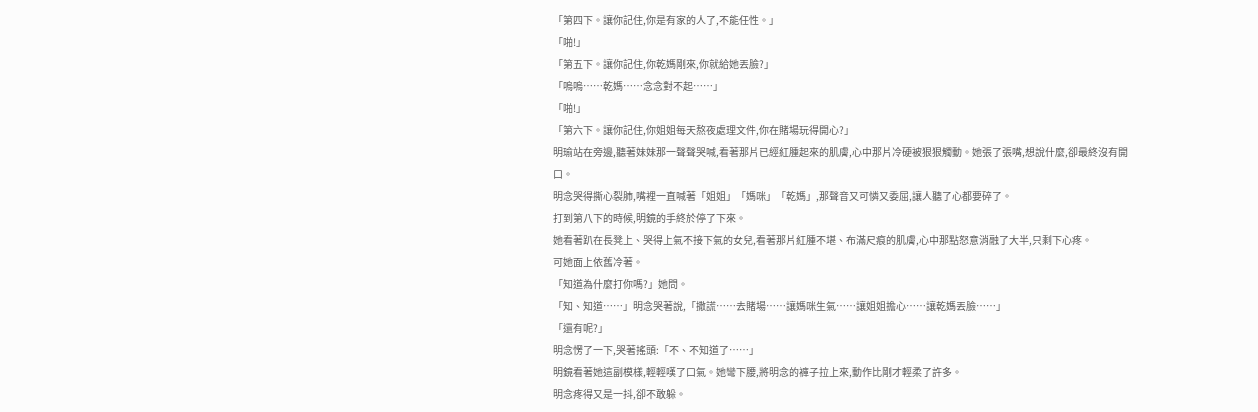「第四下。讓你記住,你是有家的人了,不能任性。」
「啪!」
「第五下。讓你記住,你乾媽剛來,你就給她丟臉?」
「嗚嗚……乾媽……念念對不起……」
「啪!」
「第六下。讓你記住,你姐姐每天熬夜處理文件,你在賭場玩得開心?」
明瑜站在旁邊,聽著妹妹那一聲聲哭喊,看著那片已經紅腫起來的肌膚,心中那片冷硬被狠狠觸動。她張了張嘴,想說什麼,卻最終沒有開口。
明念哭得撕心裂肺,嘴裡一直喊著「姐姐」「媽咪」「乾媽」,那聲音又可憐又委屈,讓人聽了心都要碎了。
打到第八下的時候,明鏡的手終於停了下來。
她看著趴在長凳上、哭得上氣不接下氣的女兒,看著那片紅腫不堪、布滿尺痕的肌膚,心中那點怒意消融了大半,只剩下心疼。
可她面上依舊冷著。
「知道為什麼打你嗎?」她問。
「知、知道……」明念哭著說,「撒謊……去賭場……讓媽咪生氣……讓姐姐擔心……讓乾媽丟臉……」
「還有呢?」
明念愣了一下,哭著搖頭:「不、不知道了……」
明鏡看著她這副模樣,輕輕嘆了口氣。她彎下腰,將明念的褲子拉上來,動作比剛才輕柔了許多。
明念疼得又是一抖,卻不敢躲。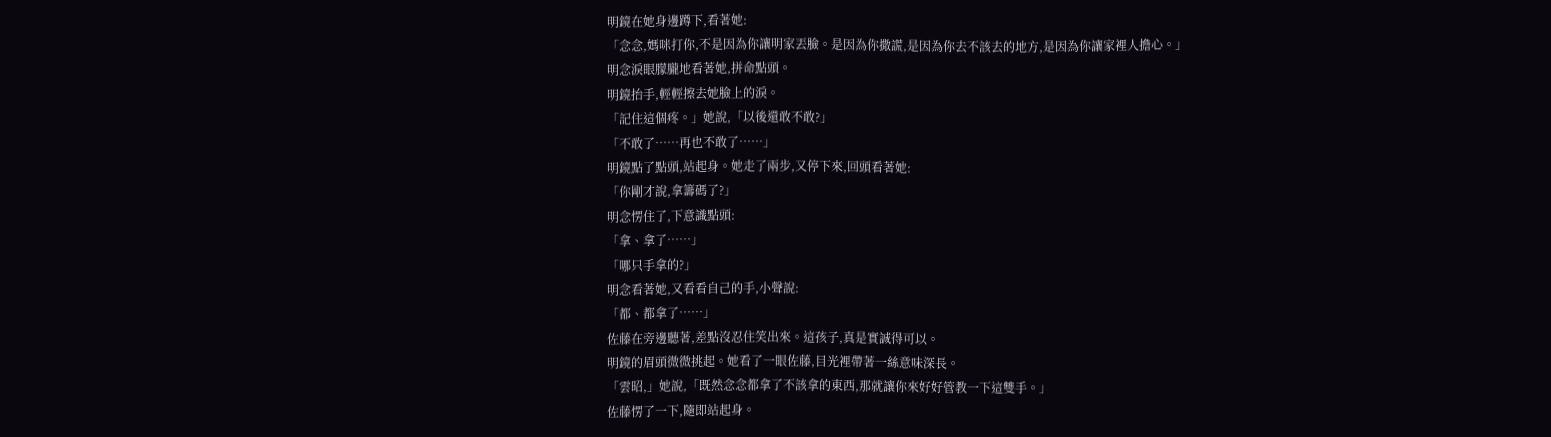明鏡在她身邊蹲下,看著她:
「念念,媽咪打你,不是因為你讓明家丟臉。是因為你撒謊,是因為你去不該去的地方,是因為你讓家裡人擔心。」
明念淚眼朦朧地看著她,拼命點頭。
明鏡抬手,輕輕擦去她臉上的淚。
「記住這個疼。」她說,「以後還敢不敢?」
「不敢了……再也不敢了……」
明鏡點了點頭,站起身。她走了兩步,又停下來,回頭看著她:
「你剛才說,拿籌碼了?」
明念愣住了,下意識點頭:
「拿、拿了……」
「哪只手拿的?」
明念看著她,又看看自己的手,小聲說:
「都、都拿了……」
佐藤在旁邊聽著,差點沒忍住笑出來。這孩子,真是實誠得可以。
明鏡的眉頭微微挑起。她看了一眼佐藤,目光裡帶著一絲意味深長。
「雲昭,」她說,「既然念念都拿了不該拿的東西,那就讓你來好好管教一下這雙手。」
佐藤愣了一下,隨即站起身。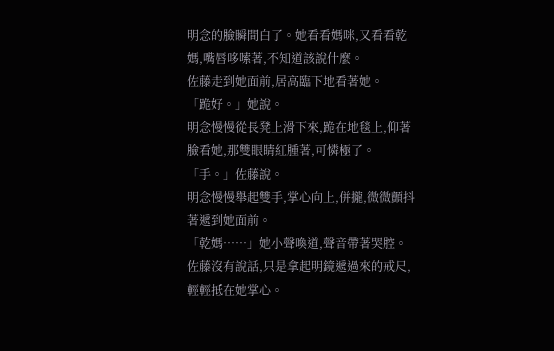明念的臉瞬間白了。她看看媽咪,又看看乾媽,嘴唇哆嗦著,不知道該說什麼。
佐藤走到她面前,居高臨下地看著她。
「跪好。」她說。
明念慢慢從長凳上滑下來,跪在地毯上,仰著臉看她,那雙眼睛紅腫著,可憐極了。
「手。」佐藤說。
明念慢慢舉起雙手,掌心向上,併攏,微微顫抖著遞到她面前。
「乾媽……」她小聲喚道,聲音帶著哭腔。
佐藤沒有說話,只是拿起明鏡遞過來的戒尺,輕輕抵在她掌心。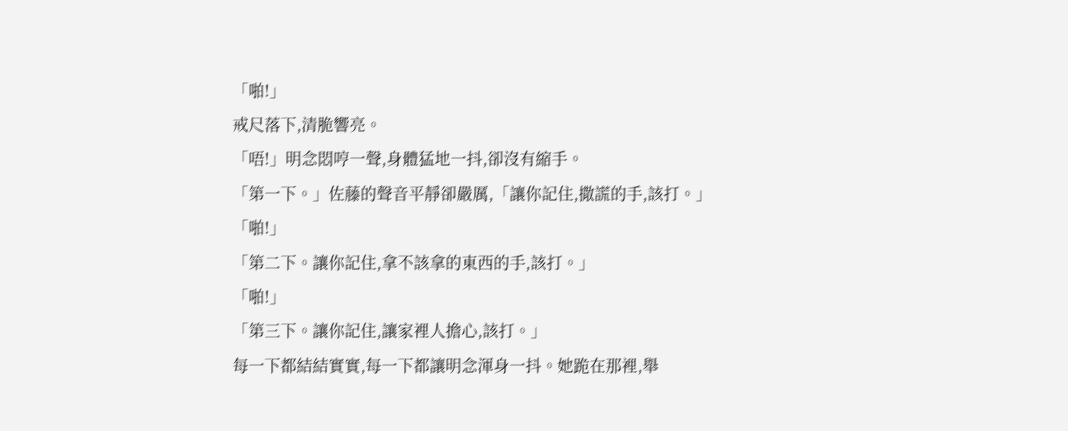「啪!」
戒尺落下,清脆響亮。
「唔!」明念悶哼一聲,身體猛地一抖,卻沒有縮手。
「第一下。」佐藤的聲音平靜卻嚴厲,「讓你記住,撒謊的手,該打。」
「啪!」
「第二下。讓你記住,拿不該拿的東西的手,該打。」
「啪!」
「第三下。讓你記住,讓家裡人擔心,該打。」
每一下都結結實實,每一下都讓明念渾身一抖。她跪在那裡,舉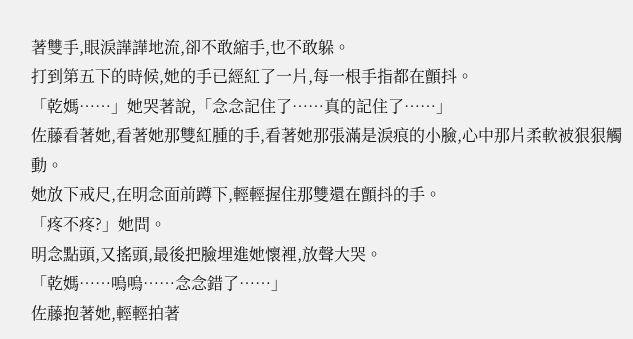著雙手,眼淚譁譁地流,卻不敢縮手,也不敢躲。
打到第五下的時候,她的手已經紅了一片,每一根手指都在顫抖。
「乾媽……」她哭著說,「念念記住了……真的記住了……」
佐藤看著她,看著她那雙紅腫的手,看著她那張滿是淚痕的小臉,心中那片柔軟被狠狠觸動。
她放下戒尺,在明念面前蹲下,輕輕握住那雙還在顫抖的手。
「疼不疼?」她問。
明念點頭,又搖頭,最後把臉埋進她懷裡,放聲大哭。
「乾媽……嗚嗚……念念錯了……」
佐藤抱著她,輕輕拍著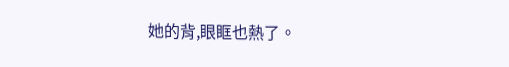她的背,眼眶也熱了。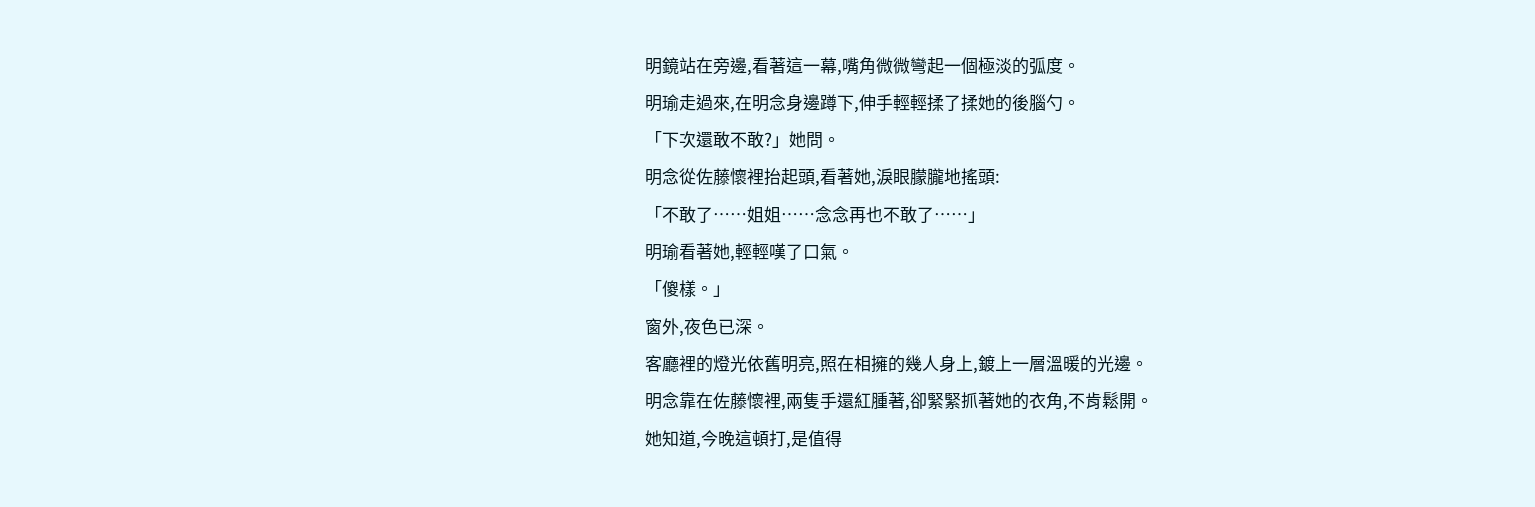明鏡站在旁邊,看著這一幕,嘴角微微彎起一個極淡的弧度。
明瑜走過來,在明念身邊蹲下,伸手輕輕揉了揉她的後腦勺。
「下次還敢不敢?」她問。
明念從佐藤懷裡抬起頭,看著她,淚眼朦朧地搖頭:
「不敢了……姐姐……念念再也不敢了……」
明瑜看著她,輕輕嘆了口氣。
「傻樣。」
窗外,夜色已深。
客廳裡的燈光依舊明亮,照在相擁的幾人身上,鍍上一層溫暖的光邊。
明念靠在佐藤懷裡,兩隻手還紅腫著,卻緊緊抓著她的衣角,不肯鬆開。
她知道,今晚這頓打,是值得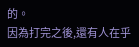的。
因為打完之後,還有人在乎